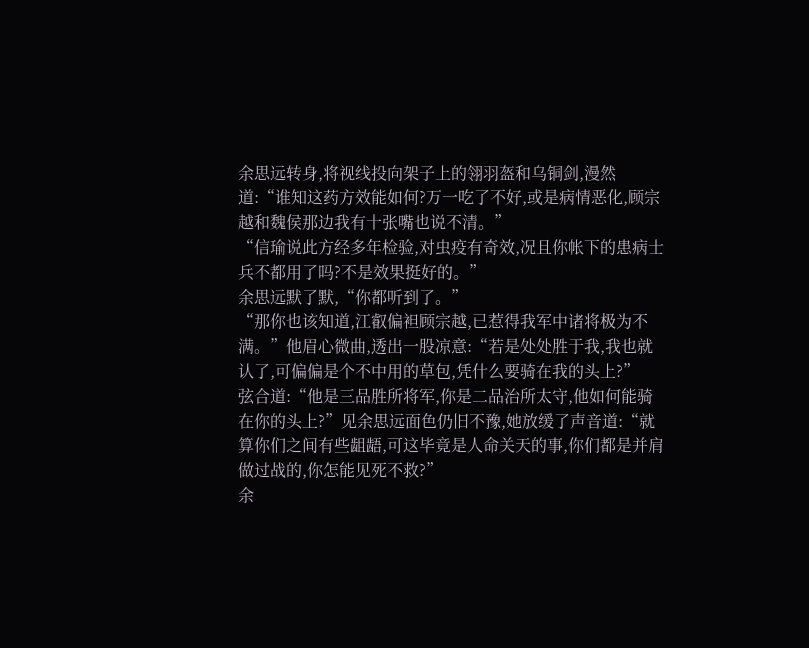余思远转身,将视线投向架子上的翎羽盔和乌铜剑,漫然道:“谁知这药方效能如何?万一吃了不好,或是病情恶化,顾宗越和魏侯那边我有十张嘴也说不清。”
“信瑜说此方经多年检验,对虫疫有奇效,况且你帐下的患病士兵不都用了吗?不是效果挺好的。”
余思远默了默,“你都听到了。”
“那你也该知道,江叡偏袒顾宗越,已惹得我军中诸将极为不满。”他眉心微曲,透出一股凉意:“若是处处胜于我,我也就认了,可偏偏是个不中用的草包,凭什么要骑在我的头上?”
弦合道:“他是三品胜所将军,你是二品治所太守,他如何能骑在你的头上?”见余思远面色仍旧不豫,她放缓了声音道:“就算你们之间有些龃龉,可这毕竟是人命关天的事,你们都是并肩做过战的,你怎能见死不救?”
余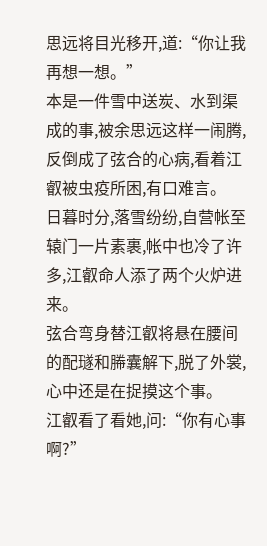思远将目光移开,道:“你让我再想一想。”
本是一件雪中送炭、水到渠成的事,被余思远这样一闹腾,反倒成了弦合的心病,看着江叡被虫疫所困,有口难言。
日暮时分,落雪纷纷,自营帐至辕门一片素裹,帐中也冷了许多,江叡命人添了两个火炉进来。
弦合弯身替江叡将悬在腰间的配璲和幐囊解下,脱了外裳,心中还是在捉摸这个事。
江叡看了看她,问:“你有心事啊?”